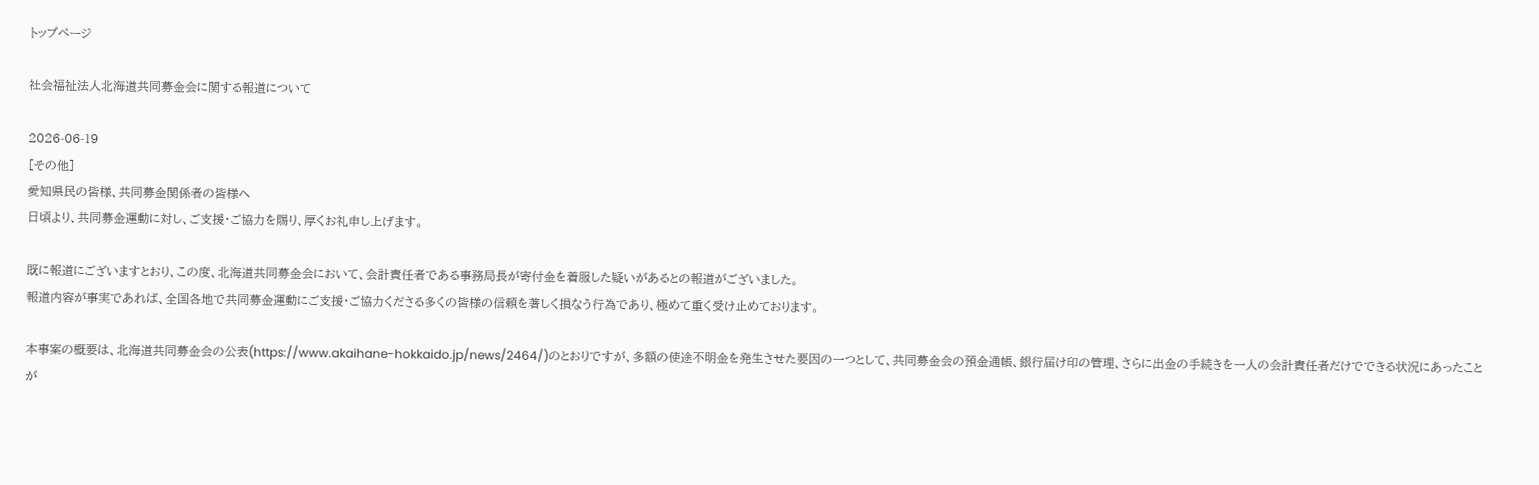トップページ

社会福祉法人北海道共同募金会に関する報道について

2026-06-19
[その他]
愛知県民の皆様、共同募金関係者の皆様へ
日頃より、共同募金運動に対し、ご支援・ご協力を賜り、厚くお礼申し上げます。

既に報道にございますとおり、この度、北海道共同募金会において、会計責任者である事務局長が寄付金を着服した疑いがあるとの報道がございました。
報道内容が事実であれば、全国各地で共同募金運動にご支援・ご協力くださる多くの皆様の信頼を著しく損なう行為であり、極めて重く受け止めております。

本事案の概要は、北海道共同募金会の公表(https://www.akaihane-hokkaido.jp/news/2464/)のとおりですが、多額の使途不明金を発生させた要因の一つとして、共同募金会の預金通帳、銀行届け印の管理、さらに出金の手続きを一人の会計責任者だけでできる状況にあったことが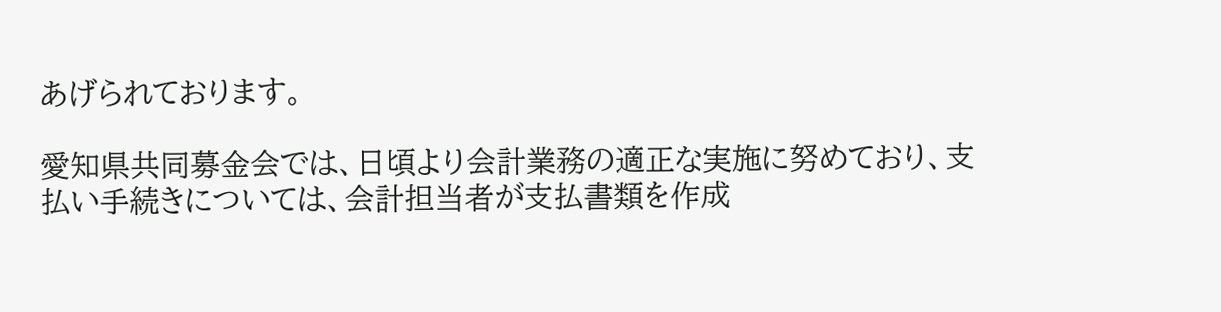あげられております。

愛知県共同募金会では、日頃より会計業務の適正な実施に努めており、支払い手続きについては、会計担当者が支払書類を作成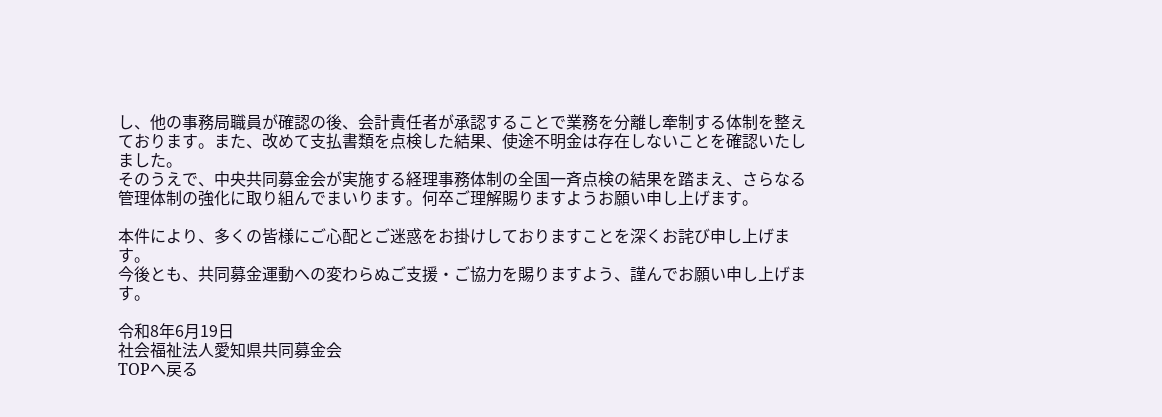し、他の事務局職員が確認の後、会計責任者が承認することで業務を分離し牽制する体制を整えております。また、改めて支払書類を点検した結果、使途不明金は存在しないことを確認いたしました。
そのうえで、中央共同募金会が実施する経理事務体制の全国一斉点検の結果を踏まえ、さらなる管理体制の強化に取り組んでまいります。何卒ご理解賜りますようお願い申し上げます。

本件により、多くの皆様にご心配とご迷惑をお掛けしておりますことを深くお詫び申し上げます。
今後とも、共同募金運動への変わらぬご支援・ご協力を賜りますよう、謹んでお願い申し上げます。

令和8年6月19日
社会福祉法人愛知県共同募金会
TOPへ戻る